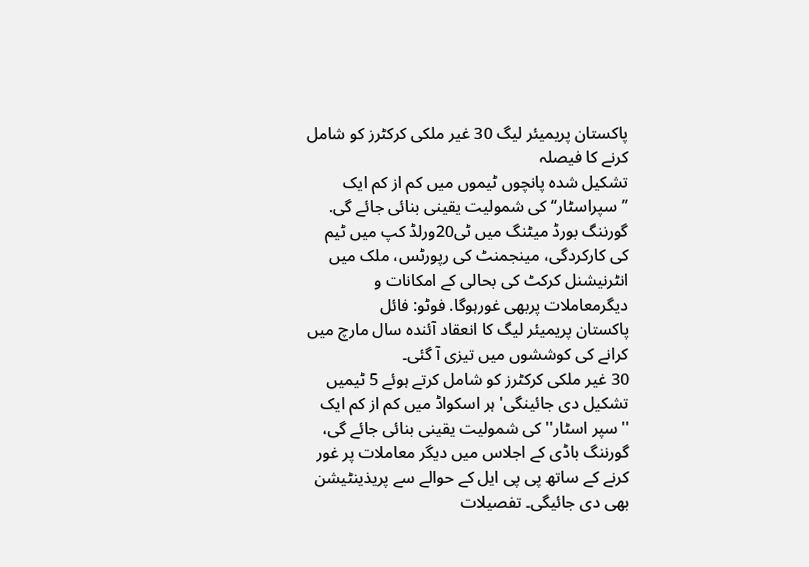پاکستان پریمیئر لیگ 30 غیر ملکی کرکٹرز کو شامل کرنے کا فیصلہ
تشکیل شدہ پانچوں ٹیموں میں کم از کم ایک ’’سپراسٹار‘‘ کی شمولیت یقینی بنائی جائے گی.
گورننگ بورڈ میٹنگ میں ٹی20ورلڈ کپ میں ٹیم کی کارکردگی، مینجمنٹ کی رپورٹس، ملک میں انٹرنیشنل کرکٹ کی بحالی کے امکانات و دیگرمعاملات پربھی غورہوگا. فوٹو: فائل
پاکستان پریمیئر لیگ کا انعقاد آئندہ سال مارچ میں کرانے کی کوششوں میں تیزی آ گئی۔
30 غیر ملکی کرکٹرز کو شامل کرتے ہوئے 5 ٹیمیں تشکیل دی جائینگی' ہر اسکواڈ میں کم از کم ایک ''سپر اسٹار'' کی شمولیت یقینی بنائی جائے گی، گورننگ باڈی کے اجلاس میں دیگر معاملات پر غور کرنے کے ساتھ پی پی ایل کے حوالے سے پریذینٹیشن بھی دی جائیگی۔ تفصیلات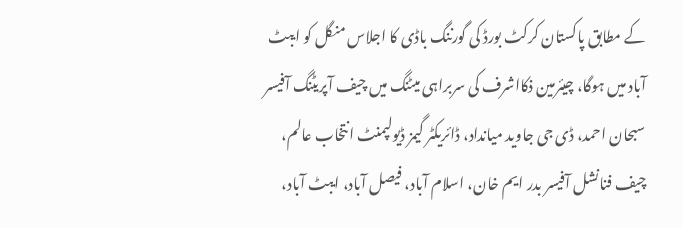کے مطابق پاکستان کرکٹ بورڈ کی گورننگ باڈی کا اجلاس منگل کو ایبٹ آباد میں ہوگا، چیئرمین ذکااشرف کی سربراہی میٹنگ میں چیف آپریٹنگ آفیسر سبحان احمد، ڈی جی جاوید میانداد، ڈائریکٹر گیمز ڈیولپمنٹ انتخاب عالم، چیف فنانشل آفیسر بدر ایم خان، اسلام آباد، فیصل آباد، ایبٹ آباد،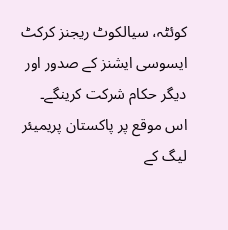کوئٹہ، سیالکوٹ ریجنز کرکٹ ایسوسی ایشنز کے صدور اور دیگر حکام شرکت کرینگے۔
اس موقع پر پاکستان پریمیئر لیگ کے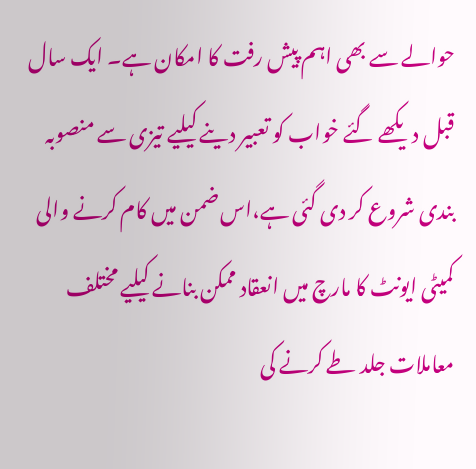حوالے سے بھی اہم پیش رفت کا امکان ہے۔ ایک سال قبل دیکھے گئے خواب کو تعبیر دینے کیلیے تیزی سے منصوبہ بندی شروع کر دی گئی ہے،اس ضمن میں کام کرنے والی کمیٹی ایونٹ کا مارچ میں انعقاد ممکن بنانے کیلیے مختلف معاملات جلد طے کرنے کی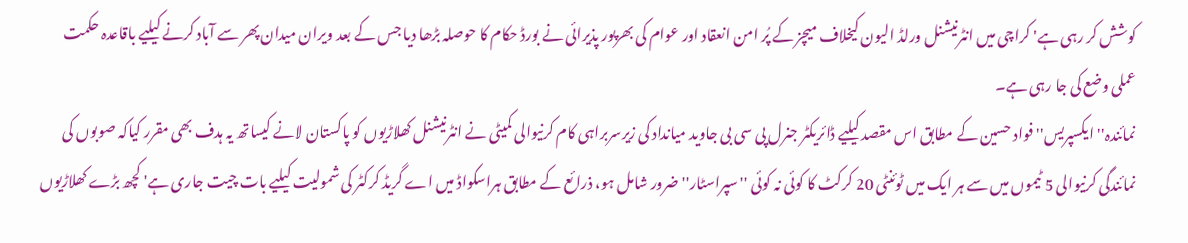کوشش کر رہی ہے' کراچی میں انٹرنیشنل ورلڈ الیون کیخلاف میچز کے پُر امن انعقاد اور عوام کی بھرپور پذیرائی نے بورڈ حکام کا حوصلہ بڑھا دیا جس کے بعد ویران میدان پھر سے آباد کرنے کیلیے باقاعدہ حکمت عملی وضع کی جا رہی ہے۔
نمائندہ'' ایکسپریس'' فواد حسین کے مطابق اس مقصد کیلیے ڈائریکٹر جنرل پی سی بی جاوید میانداد کی زیرسربراہی کام کرنیوالی کمیٹی نے انٹرنیشنل کھلاڑیوں کو پاکستان لانے کیساتھ یہ ہدف بھی مقرر کیاکہ صوبوں کی نمائندگی کرنیوالی 5 ٹیموں میں سے ہر ایک میں ٹوئنٹی 20 کرکٹ کا کوئی نہ کوئی ''سپراسٹار'' ضرور شامل ہو، ذرائع کے مطابق ہراسکواڈ میں اے گریڈ کرکٹر کی شمولیت کیلیے بات چیت جاری ہے' کچھ بڑے کھلاڑیوں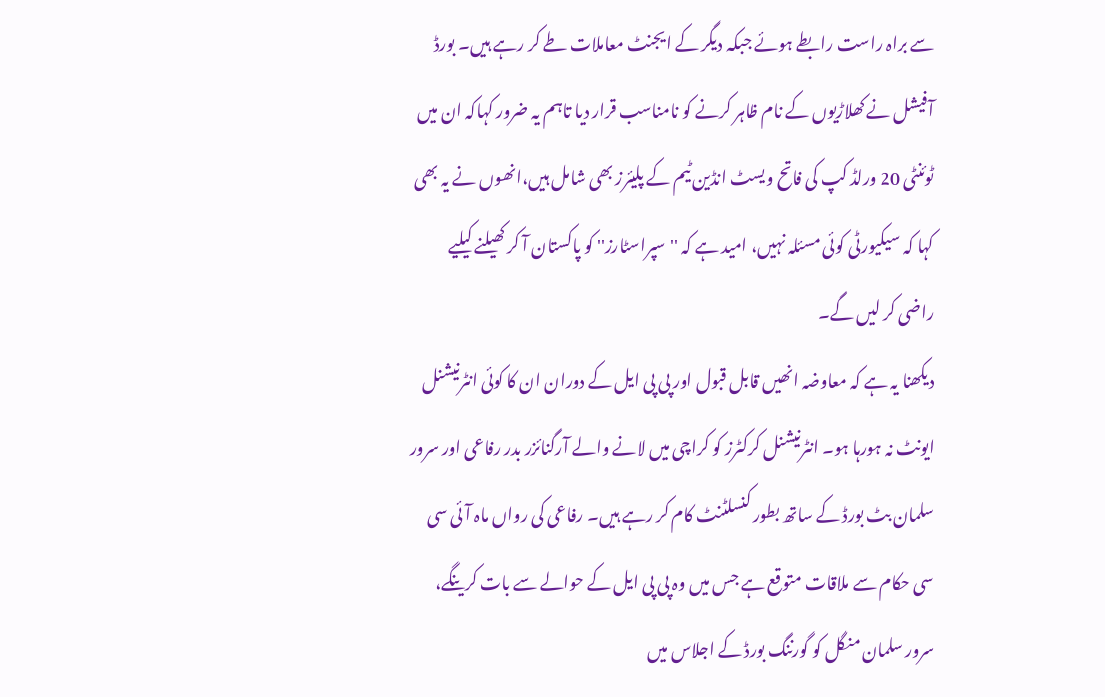سے براہ راست رابطے ہوئے جبکہ دیگر کے ایجنٹ معاملات طے کر رہے ہیں۔ بورڈ آفیشل نے کھلاڑیوں کے نام ظاہر کرنے کو نامناسب قرار دیا تاہم یہ ضرور کہاکہ ان میں ٹوئنٹی 20 ورلڈ کپ کی فاتح ویسٹ انڈین ٹیم کے پلیئرز بھی شامل ہیں،انھوں نے یہ بھی کہا کہ سیکیورٹی کوئی مسئلہ نہیں، امید ہے کہ ''سپراسٹارز'' کو پاکستان آ کر کھیلنے کیلیے راضی کر لیں گے۔
دیکھنا یہ ہے کہ معاوضہ انھیں قابل قبول اور پی پی ایل کے دوران ان کا کوئی انٹرنیشنل ایونٹ نہ ہورہا ہو۔ انٹرنیشنل کرکٹرز کو کراچی میں لانے والے آرگنائزر بدر رفاعی اور سرور سلمان بٹ بورڈ کے ساتھ بطور کنسلٹنٹ کام کر رہے ہیں۔ رفاعی کی رواں ماہ آئی سی سی حکام سے ملاقات متوقع ہے جس میں وہ پی پی ایل کے حوالے سے بات کرینگے، سرور سلمان منگل کو گورننگ بورڈ کے اجلاس میں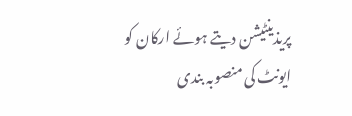پریذینٹیشن دیتے ہوئے ارکان کو ایونٹ کی منصوبہ بندی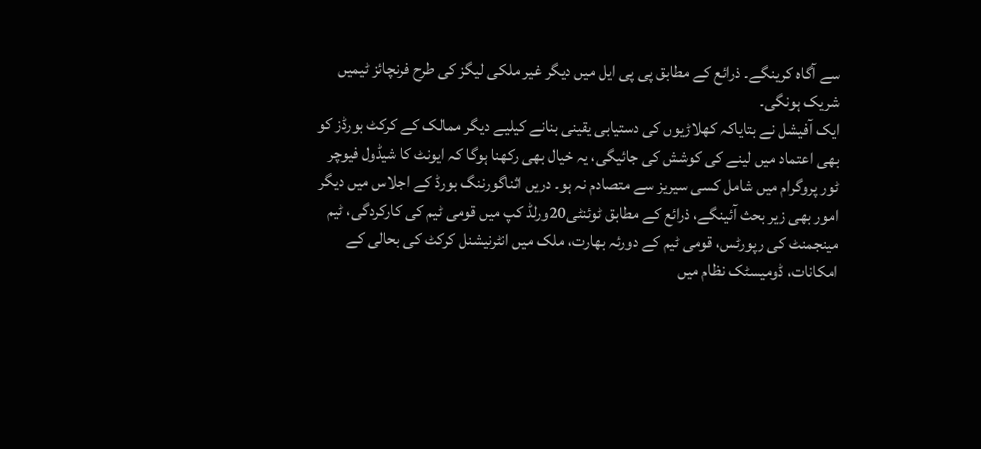سے آگاہ کرینگے۔ ذرائع کے مطابق پی پی ایل میں دیگر غیر ملکی لیگز کی طرح فرنچائز ٹیمیں شریک ہونگی۔
ایک آفیشل نے بتایاکہ کھلاڑیوں کی دستیابی یقینی بنانے کیلیے دیگر ممالک کے کرکٹ بورڈز کو بھی اعتماد میں لینے کی کوشش کی جائیگی، یہ خیال بھی رکھنا ہوگا کہ ایونٹ کا شیڈول فیوچر ٹور پروگرام میں شامل کسی سیریز سے متصادم نہ ہو۔ دریں اثناگورننگ بورڈ کے اجلاس میں دیگر امور بھی زیر بحث آئینگے، ذرائع کے مطابق ٹوئنٹی20ورلڈ کپ میں قومی ٹیم کی کارکردگی، ٹیم مینجمنٹ کی رپورٹس، قومی ٹیم کے دورئہ بھارت، ملک میں انٹرنیشنل کرکٹ کی بحالی کے امکانات، ڈومیسٹک نظام میں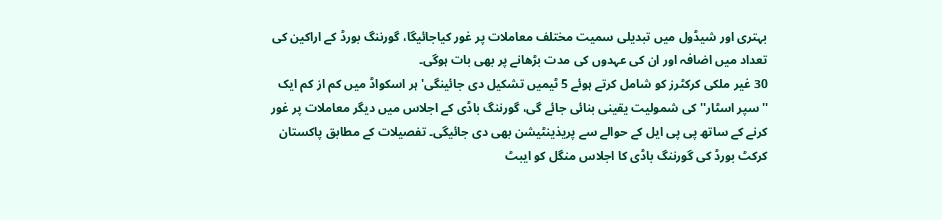بہتری اور شیڈول میں تبدیلی سمیت مختلف معاملات پر غور کیاجائیگا، گورننگ بورڈ کے اراکین کی تعداد میں اضافہ اور ان کی عہدوں کی مدت بڑھانے پر بھی بات ہوگی۔
30 غیر ملکی کرکٹرز کو شامل کرتے ہوئے 5 ٹیمیں تشکیل دی جائینگی' ہر اسکواڈ میں کم از کم ایک ''سپر اسٹار'' کی شمولیت یقینی بنائی جائے گی، گورننگ باڈی کے اجلاس میں دیگر معاملات پر غور کرنے کے ساتھ پی پی ایل کے حوالے سے پریذینٹیشن بھی دی جائیگی۔ تفصیلات کے مطابق پاکستان کرکٹ بورڈ کی گورننگ باڈی کا اجلاس منگل کو ایبٹ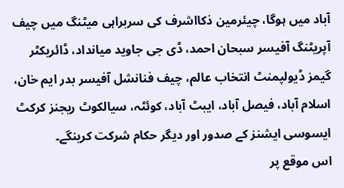آباد میں ہوگا، چیئرمین ذکااشرف کی سربراہی میٹنگ میں چیف آپریٹنگ آفیسر سبحان احمد، ڈی جی جاوید میانداد، ڈائریکٹر گیمز ڈیولپمنٹ انتخاب عالم، چیف فنانشل آفیسر بدر ایم خان، اسلام آباد، فیصل آباد، ایبٹ آباد، کوئٹہ، سیالکوٹ ریجنز کرکٹ ایسوسی ایشنز کے صدور اور دیگر حکام شرکت کرینگے۔
اس موقع پر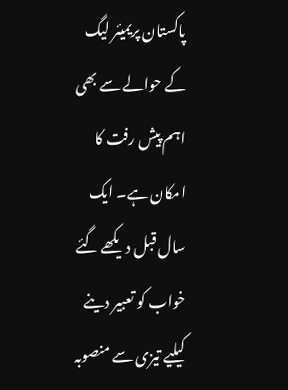پاکستان پریمیئر لیگ کے حوالے سے بھی اہم پیش رفت کا امکان ہے۔ ایک سال قبل دیکھے گئے خواب کو تعبیر دینے کیلیے تیزی سے منصوبہ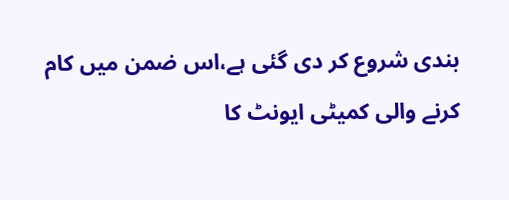بندی شروع کر دی گئی ہے،اس ضمن میں کام کرنے والی کمیٹی ایونٹ کا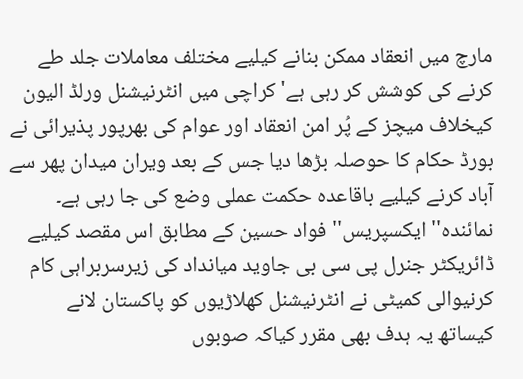مارچ میں انعقاد ممکن بنانے کیلیے مختلف معاملات جلد طے کرنے کی کوشش کر رہی ہے' کراچی میں انٹرنیشنل ورلڈ الیون کیخلاف میچز کے پُر امن انعقاد اور عوام کی بھرپور پذیرائی نے بورڈ حکام کا حوصلہ بڑھا دیا جس کے بعد ویران میدان پھر سے آباد کرنے کیلیے باقاعدہ حکمت عملی وضع کی جا رہی ہے۔
نمائندہ'' ایکسپریس'' فواد حسین کے مطابق اس مقصد کیلیے ڈائریکٹر جنرل پی سی بی جاوید میانداد کی زیرسربراہی کام کرنیوالی کمیٹی نے انٹرنیشنل کھلاڑیوں کو پاکستان لانے کیساتھ یہ ہدف بھی مقرر کیاکہ صوبوں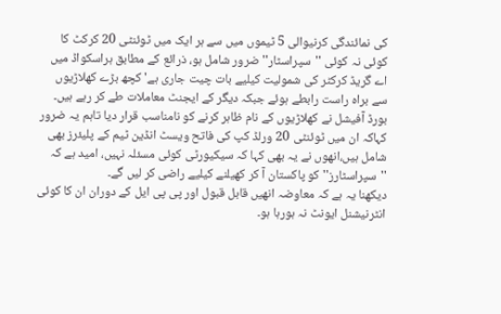کی نمائندگی کرنیوالی 5 ٹیموں میں سے ہر ایک میں ٹوئنٹی 20 کرکٹ کا کوئی نہ کوئی ''سپراسٹار'' ضرور شامل ہو، ذرائع کے مطابق ہراسکواڈ میں اے گریڈ کرکٹر کی شمولیت کیلیے بات چیت جاری ہے' کچھ بڑے کھلاڑیوں سے براہ راست رابطے ہوئے جبکہ دیگر کے ایجنٹ معاملات طے کر رہے ہیں۔ بورڈ آفیشل نے کھلاڑیوں کے نام ظاہر کرنے کو نامناسب قرار دیا تاہم یہ ضرور کہاکہ ان میں ٹوئنٹی 20 ورلڈ کپ کی فاتح ویسٹ انڈین ٹیم کے پلیئرز بھی شامل ہیں،انھوں نے یہ بھی کہا کہ سیکیورٹی کوئی مسئلہ نہیں، امید ہے کہ ''سپراسٹارز'' کو پاکستان آ کر کھیلنے کیلیے راضی کر لیں گے۔
دیکھنا یہ ہے کہ معاوضہ انھیں قابل قبول اور پی پی ایل کے دوران ان کا کوئی انٹرنیشنل ایونٹ نہ ہورہا ہو۔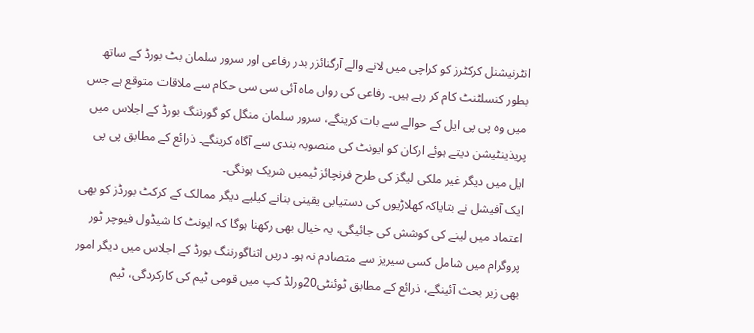انٹرنیشنل کرکٹرز کو کراچی میں لانے والے آرگنائزر بدر رفاعی اور سرور سلمان بٹ بورڈ کے ساتھ بطور کنسلٹنٹ کام کر رہے ہیں۔ رفاعی کی رواں ماہ آئی سی سی حکام سے ملاقات متوقع ہے جس میں وہ پی پی ایل کے حوالے سے بات کرینگے، سرور سلمان منگل کو گورننگ بورڈ کے اجلاس میں پریذینٹیشن دیتے ہوئے ارکان کو ایونٹ کی منصوبہ بندی سے آگاہ کرینگے۔ ذرائع کے مطابق پی پی ایل میں دیگر غیر ملکی لیگز کی طرح فرنچائز ٹیمیں شریک ہونگی۔
ایک آفیشل نے بتایاکہ کھلاڑیوں کی دستیابی یقینی بنانے کیلیے دیگر ممالک کے کرکٹ بورڈز کو بھی اعتماد میں لینے کی کوشش کی جائیگی، یہ خیال بھی رکھنا ہوگا کہ ایونٹ کا شیڈول فیوچر ٹور پروگرام میں شامل کسی سیریز سے متصادم نہ ہو۔ دریں اثناگورننگ بورڈ کے اجلاس میں دیگر امور بھی زیر بحث آئینگے، ذرائع کے مطابق ٹوئنٹی20ورلڈ کپ میں قومی ٹیم کی کارکردگی، ٹیم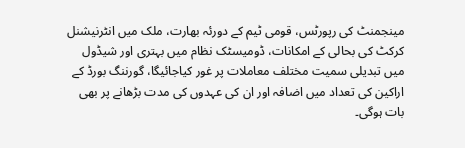مینجمنٹ کی رپورٹس، قومی ٹیم کے دورئہ بھارت، ملک میں انٹرنیشنل کرکٹ کی بحالی کے امکانات، ڈومیسٹک نظام میں بہتری اور شیڈول میں تبدیلی سمیت مختلف معاملات پر غور کیاجائیگا، گورننگ بورڈ کے اراکین کی تعداد میں اضافہ اور ان کی عہدوں کی مدت بڑھانے پر بھی بات ہوگی۔